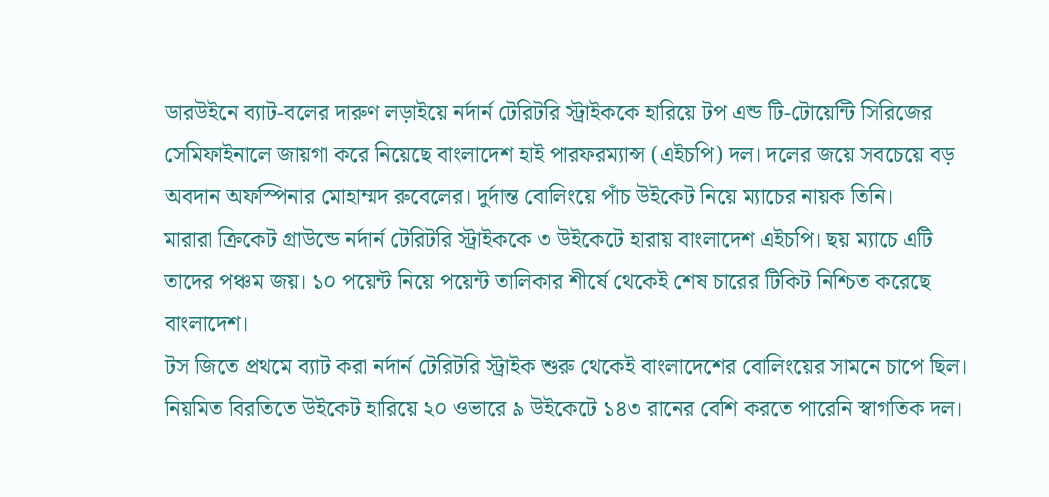ডারউইনে ব্যাট-বলের দারুণ লড়াইয়ে নর্দার্ন টেরিটরি স্ট্রাইককে হারিয়ে টপ এন্ড টি-টোয়েন্টি সিরিজের সেমিফাইনালে জায়গা করে নিয়েছে বাংলাদেশ হাই পারফরম্যান্স (এইচপি) দল। দলের জয়ে সবচেয়ে বড় অবদান অফস্পিনার মোহাম্মদ রুবেলের। দুর্দান্ত বোলিংয়ে পাঁচ উইকেট নিয়ে ম্যাচের নায়ক তিনি।
মারারা ক্রিকেট গ্রাউন্ডে নর্দার্ন টেরিটরি স্ট্রাইককে ৩ উইকেটে হারায় বাংলাদেশ এইচপি। ছয় ম্যাচে এটি তাদের পঞ্চম জয়। ১০ পয়েন্ট নিয়ে পয়েন্ট তালিকার শীর্ষে থেকেই শেষ চারের টিকিট নিশ্চিত করেছে বাংলাদেশ।
টস জিতে প্রথমে ব্যাট করা নর্দার্ন টেরিটরি স্ট্রাইক শুরু থেকেই বাংলাদেশের বোলিংয়ের সামনে চাপে ছিল। নিয়মিত বিরতিতে উইকেট হারিয়ে ২০ ওভারে ৯ উইকেটে ১৪৩ রানের বেশি করতে পারেনি স্বাগতিক দল।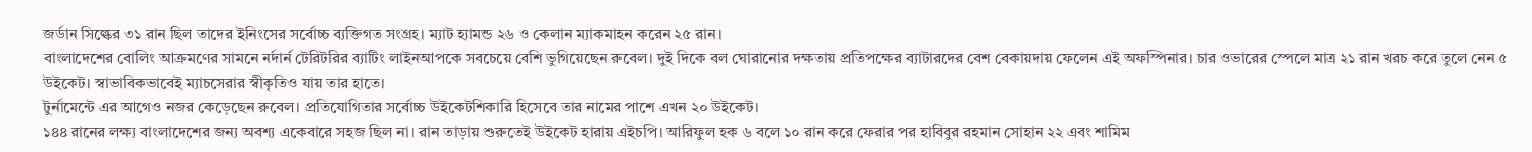জর্ডান সিল্কের ৩১ রান ছিল তাদের ইনিংসের সর্বোচ্চ ব্যক্তিগত সংগ্রহ। ম্যাট হ্যামন্ড ২৬ ও কেলান ম্যাকমাহন করেন ২৫ রান।
বাংলাদেশের বোলিং আক্রমণের সামনে নর্দার্ন টেরিটরির ব্যাটিং লাইনআপকে সবচেয়ে বেশি ভুগিয়েছেন রুবেল। দুই দিকে বল ঘোরানোর দক্ষতায় প্রতিপক্ষের ব্যাটারদের বেশ বেকায়দায় ফেলেন এই অফস্পিনার। চার ওভারের স্পেলে মাত্র ২১ রান খরচ করে তুলে নেন ৫ উইকেট। স্বাভাবিকভাবেই ম্যাচসেরার স্বীকৃতিও যায় তার হাতে।
টুর্নামেন্টে এর আগেও নজর কেড়েছেন রুবেল। প্রতিযোগিতার সর্বোচ্চ উইকেটশিকারি হিসেবে তার নামের পাশে এখন ২০ উইকেট।
১৪৪ রানের লক্ষ্য বাংলাদেশের জন্য অবশ্য একেবারে সহজ ছিল না। রান তাড়ায় শুরুতেই উইকেট হারায় এইচপি। আরিফুল হক ৬ বলে ১০ রান করে ফেরার পর হাবিবুর রহমান সোহান ২২ এবং শামিম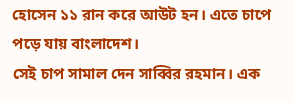হোসেন ১১ রান করে আউট হন। এতে চাপে পড়ে যায় বাংলাদেশ।
সেই চাপ সামাল দেন সাব্বির রহমান। এক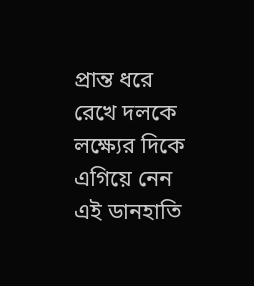প্রান্ত ধরে রেখে দলকে লক্ষ্যের দিকে এগিয়ে নেন এই ডানহাতি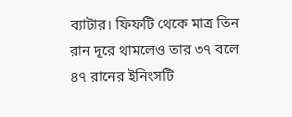ব্যাটার। ফিফটি থেকে মাত্র তিন রান দূরে থামলেও তার ৩৭ বলে ৪৭ রানের ইনিংসটি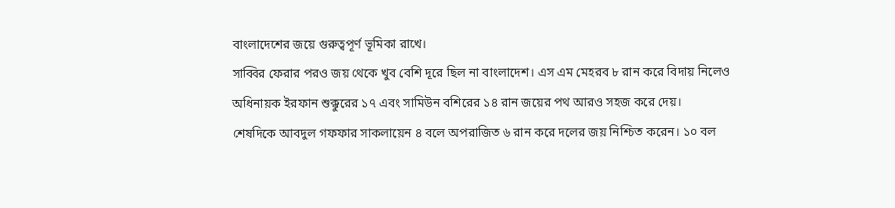বাংলাদেশের জয়ে গুরুত্বপূর্ণ ভূমিকা রাখে।
সাব্বির ফেরার পরও জয় থেকে খুব বেশি দূরে ছিল না বাংলাদেশ। এস এম মেহরব ৮ রান করে বিদায় নিলেও অধিনায়ক ইরফান শুক্কুরের ১৭ এবং সামিউন বশিরের ১৪ রান জয়ের পথ আরও সহজ করে দেয়।
শেষদিকে আবদুল গফফার সাকলায়েন ৪ বলে অপরাজিত ৬ রান করে দলের জয় নিশ্চিত করেন। ১০ বল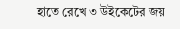হাতে রেখে ৩ উইকেটের জয়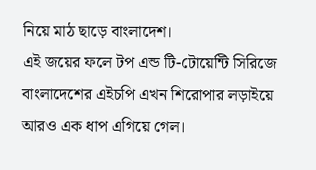নিয়ে মাঠ ছাড়ে বাংলাদেশ।
এই জয়ের ফলে টপ এন্ড টি-টোয়েন্টি সিরিজে বাংলাদেশের এইচপি এখন শিরোপার লড়াইয়ে আরও এক ধাপ এগিয়ে গেল।